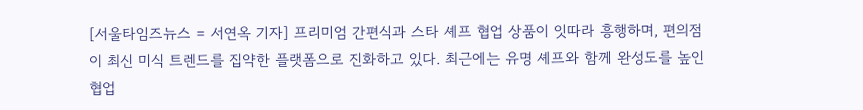[서울타임즈뉴스 = 서연옥 기자] 프리미엄 간편식과 스타 셰프 협업 상품이 잇따라 흥행하며, 편의점이 최신 미식 트렌드를 집약한 플랫폼으로 진화하고 있다. 최근에는 유명 셰프와 함께 완성도를 높인 협업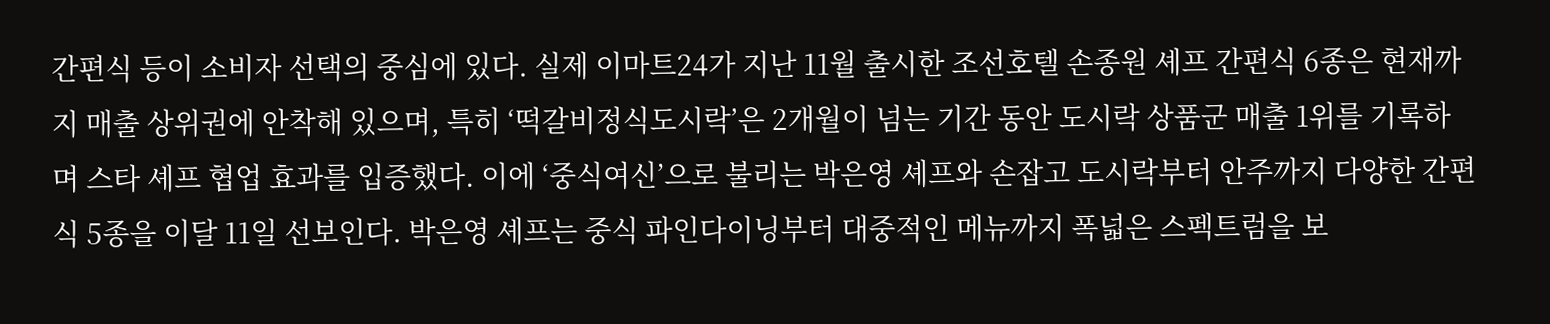간편식 등이 소비자 선택의 중심에 있다. 실제 이마트24가 지난 11월 출시한 조선호텔 손종원 셰프 간편식 6종은 현재까지 매출 상위권에 안착해 있으며, 특히 ‘떡갈비정식도시락’은 2개월이 넘는 기간 동안 도시락 상품군 매출 1위를 기록하며 스타 셰프 협업 효과를 입증했다. 이에 ‘중식여신’으로 불리는 박은영 셰프와 손잡고 도시락부터 안주까지 다양한 간편식 5종을 이달 11일 선보인다. 박은영 셰프는 중식 파인다이닝부터 대중적인 메뉴까지 폭넓은 스펙트럼을 보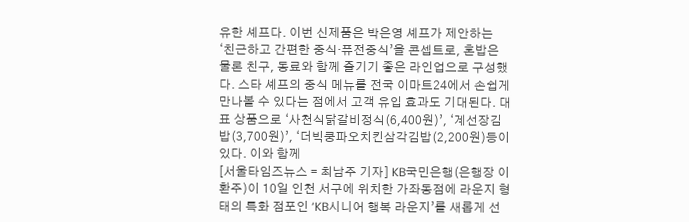유한 셰프다. 이번 신제품은 박은영 셰프가 제안하는 ‘친근하고 간편한 중식·퓨전중식’을 콘셉트로, 혼밥은 물론 친구, 동료와 함께 즐기기 좋은 라인업으로 구성했다. 스타 셰프의 중식 메뉴를 전국 이마트24에서 손쉽게 만나볼 수 있다는 점에서 고객 유입 효과도 기대된다. 대표 상품으로 ‘사천식닭갈비정식(6,400원)’, ‘계선장김밥(3,700원)’, ‘더빅쿵파오치킨삼각김밥(2,200원)등이 있다. 이와 함께
[서울타임즈뉴스 = 최남주 기자] KB국민은행(은행장 이환주)이 10일 인천 서구에 위치한 가좌동점에 라운지 형태의 특화 점포인 ‘KB시니어 행복 라운지’를 새롭게 선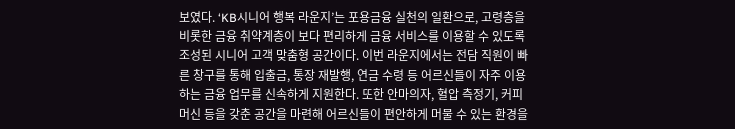보였다. ‘KB시니어 행복 라운지’는 포용금융 실천의 일환으로, 고령층을 비롯한 금융 취약계층이 보다 편리하게 금융 서비스를 이용할 수 있도록 조성된 시니어 고객 맞춤형 공간이다. 이번 라운지에서는 전담 직원이 빠른 창구를 통해 입출금, 통장 재발행, 연금 수령 등 어르신들이 자주 이용하는 금융 업무를 신속하게 지원한다. 또한 안마의자, 혈압 측정기, 커피 머신 등을 갖춘 공간을 마련해 어르신들이 편안하게 머물 수 있는 환경을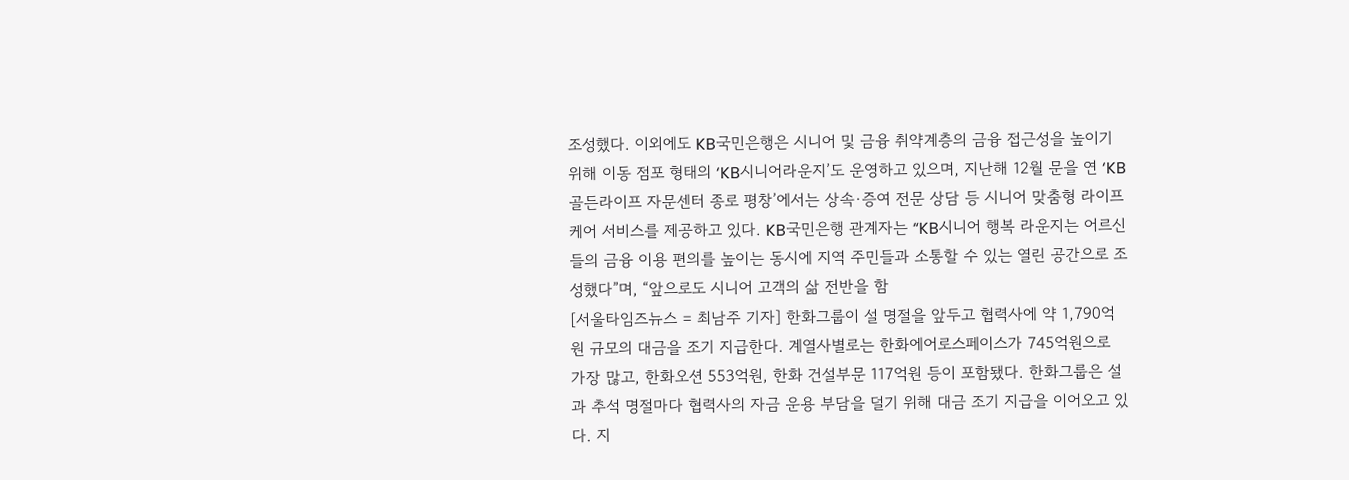조성했다. 이외에도 KB국민은행은 시니어 및 금융 취약계층의 금융 접근성을 높이기 위해 이동 점포 형태의 ‘KB시니어라운지’도 운영하고 있으며, 지난해 12월 문을 연 ‘KB골든라이프 자문센터 종로 평창’에서는 상속·증여 전문 상담 등 시니어 맞춤형 라이프 케어 서비스를 제공하고 있다. KB국민은행 관계자는 “KB시니어 행복 라운지는 어르신들의 금융 이용 편의를 높이는 동시에 지역 주민들과 소통할 수 있는 열린 공간으로 조성했다”며, “앞으로도 시니어 고객의 삶 전반을 함
[서울타임즈뉴스 = 최남주 기자] 한화그룹이 설 명절을 앞두고 협력사에 약 1,790억원 규모의 대금을 조기 지급한다. 계열사별로는 한화에어로스페이스가 745억원으로 가장 많고, 한화오션 553억원, 한화 건설부문 117억원 등이 포함됐다. 한화그룹은 설과 추석 명절마다 협력사의 자금 운용 부담을 덜기 위해 대금 조기 지급을 이어오고 있다. 지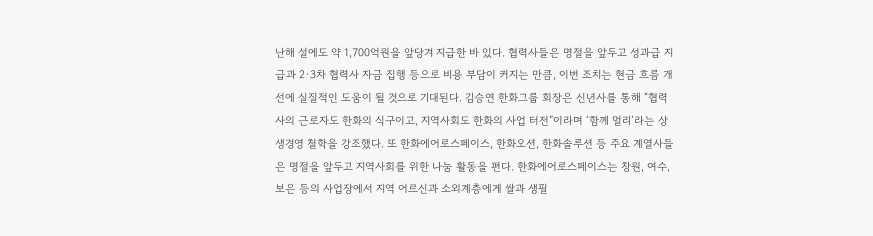난해 설에도 약 1,700억원을 앞당겨 지급한 바 있다. 협력사들은 명절을 앞두고 성과급 지급과 2·3차 협력사 자금 집행 등으로 비용 부담이 커지는 만큼, 이번 조치는 현금 흐름 개선에 실질적인 도움이 될 것으로 기대된다. 김승연 한화그룹 회장은 신년사를 통해 “협력사의 근로자도 한화의 식구이고, 지역사회도 한화의 사업 터전”이라며 ‘함께 멀리’라는 상생경영 철학을 강조했다. 또 한화에어로스페이스, 한화오션, 한화솔루션 등 주요 계열사들은 명절을 앞두고 지역사회를 위한 나눔 활동을 편다. 한화에어로스페이스는 창원, 여수, 보은 등의 사업장에서 지역 어르신과 소외계층에게 쌀과 생필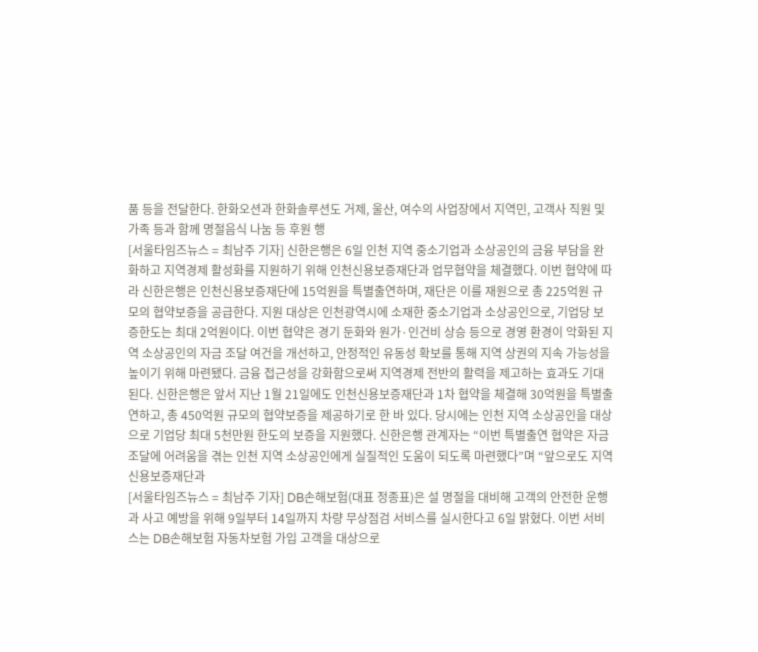품 등을 전달한다. 한화오션과 한화솔루션도 거제, 울산, 여수의 사업장에서 지역민, 고객사 직원 및 가족 등과 함께 명절음식 나눔 등 후원 행
[서울타임즈뉴스 = 최남주 기자] 신한은행은 6일 인천 지역 중소기업과 소상공인의 금융 부담을 완화하고 지역경제 활성화를 지원하기 위해 인천신용보증재단과 업무협약을 체결했다. 이번 협약에 따라 신한은행은 인천신용보증재단에 15억원을 특별출연하며, 재단은 이를 재원으로 총 225억원 규모의 협약보증을 공급한다. 지원 대상은 인천광역시에 소재한 중소기업과 소상공인으로, 기업당 보증한도는 최대 2억원이다. 이번 협약은 경기 둔화와 원가·인건비 상승 등으로 경영 환경이 악화된 지역 소상공인의 자금 조달 여건을 개선하고, 안정적인 유동성 확보를 통해 지역 상권의 지속 가능성을 높이기 위해 마련됐다. 금융 접근성을 강화함으로써 지역경제 전반의 활력을 제고하는 효과도 기대된다. 신한은행은 앞서 지난 1월 21일에도 인천신용보증재단과 1차 협약을 체결해 30억원을 특별출연하고, 총 450억원 규모의 협약보증을 제공하기로 한 바 있다. 당시에는 인천 지역 소상공인을 대상으로 기업당 최대 5천만원 한도의 보증을 지원했다. 신한은행 관계자는 “이번 특별출연 협약은 자금 조달에 어려움을 겪는 인천 지역 소상공인에게 실질적인 도움이 되도록 마련했다”며 “앞으로도 지역 신용보증재단과
[서울타임즈뉴스 = 최남주 기자] DB손해보험(대표 정종표)은 설 명절을 대비해 고객의 안전한 운행과 사고 예방을 위해 9일부터 14일까지 차량 무상점검 서비스를 실시한다고 6일 밝혔다. 이번 서비스는 DB손해보험 자동차보험 가입 고객을 대상으로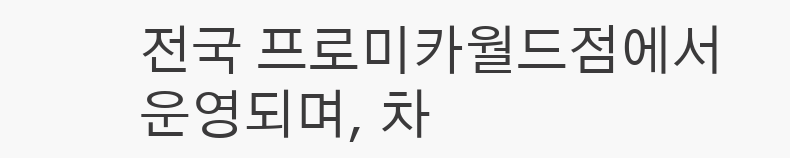전국 프로미카월드점에서 운영되며, 차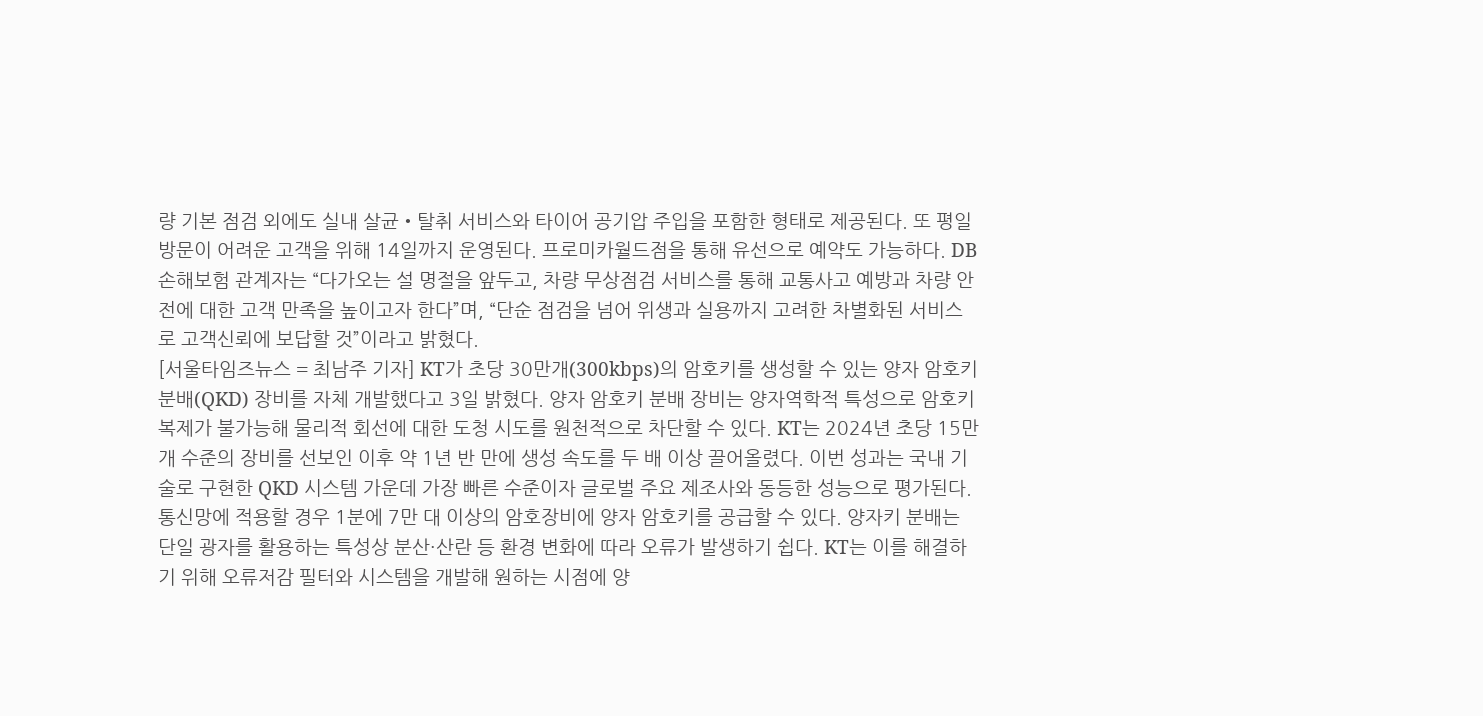량 기본 점검 외에도 실내 살균•탈취 서비스와 타이어 공기압 주입을 포함한 형태로 제공된다. 또 평일 방문이 어려운 고객을 위해 14일까지 운영된다. 프로미카월드점을 통해 유선으로 예약도 가능하다. DB손해보험 관계자는 “다가오는 설 명절을 앞두고, 차량 무상점검 서비스를 통해 교통사고 예방과 차량 안전에 대한 고객 만족을 높이고자 한다”며, “단순 점검을 넘어 위생과 실용까지 고려한 차별화된 서비스로 고객신뢰에 보답할 것”이라고 밝혔다.
[서울타임즈뉴스 = 최남주 기자] KT가 초당 30만개(300kbps)의 암호키를 생성할 수 있는 양자 암호키 분배(QKD) 장비를 자체 개발했다고 3일 밝혔다. 양자 암호키 분배 장비는 양자역학적 특성으로 암호키 복제가 불가능해 물리적 회선에 대한 도청 시도를 원천적으로 차단할 수 있다. KT는 2024년 초당 15만개 수준의 장비를 선보인 이후 약 1년 반 만에 생성 속도를 두 배 이상 끌어올렸다. 이번 성과는 국내 기술로 구현한 QKD 시스템 가운데 가장 빠른 수준이자 글로벌 주요 제조사와 동등한 성능으로 평가된다. 통신망에 적용할 경우 1분에 7만 대 이상의 암호장비에 양자 암호키를 공급할 수 있다. 양자키 분배는 단일 광자를 활용하는 특성상 분산·산란 등 환경 변화에 따라 오류가 발생하기 쉽다. KT는 이를 해결하기 위해 오류저감 필터와 시스템을 개발해 원하는 시점에 양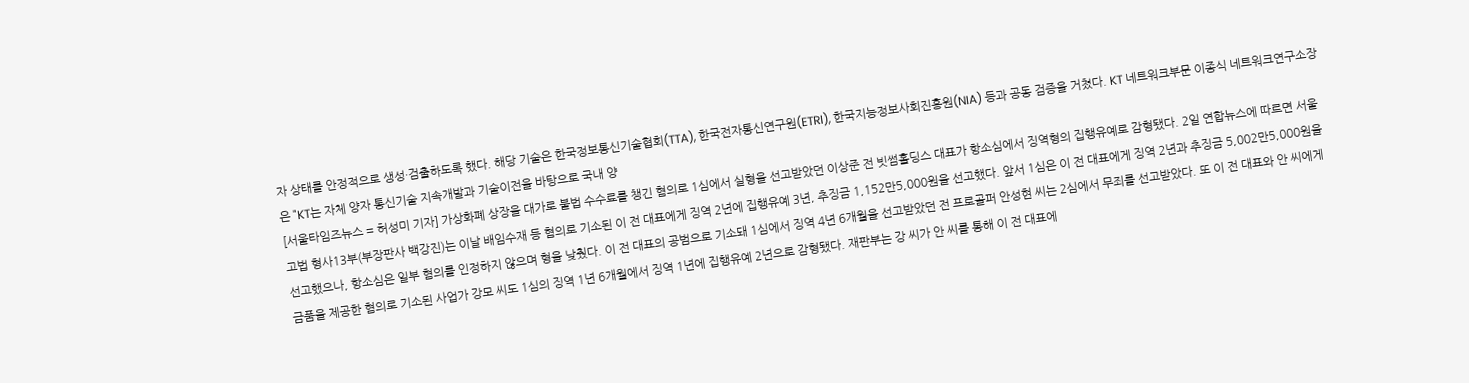자 상태를 안정적으로 생성·검출하도록 했다. 해당 기술은 한국정보통신기술협회(TTA), 한국전자통신연구원(ETRI), 한국지능정보사회진흥원(NIA) 등과 공동 검증을 거쳤다. KT 네트워크부문 이종식 네트워크연구소장은 "KT는 자체 양자 통신기술 지속개발과 기술이전을 바탕으로 국내 양
[서울타임즈뉴스 = 허성미 기자] 가상화폐 상장을 대가로 불법 수수료를 챙긴 혐의로 1심에서 실형을 선고받았던 이상준 전 빗썸홀딩스 대표가 항소심에서 징역형의 집행유예로 감형됐다. 2일 연합뉴스에 따르면 서울고법 형사13부(부장판사 백강진)는 이날 배임수재 등 혐의로 기소된 이 전 대표에게 징역 2년에 집행유예 3년, 추징금 1,152만5,000원을 선고했다. 앞서 1심은 이 전 대표에게 징역 2년과 추징금 5,002만5,000원을 선고했으나, 항소심은 일부 혐의를 인정하지 않으며 형을 낮췄다. 이 전 대표의 공범으로 기소돼 1심에서 징역 4년 6개월을 선고받았던 전 프로골퍼 안성현 씨는 2심에서 무죄를 선고받았다. 또 이 전 대표와 안 씨에게 금품을 제공한 혐의로 기소된 사업가 강모 씨도 1심의 징역 1년 6개월에서 징역 1년에 집행유예 2년으로 감형됐다. 재판부는 강 씨가 안 씨를 통해 이 전 대표에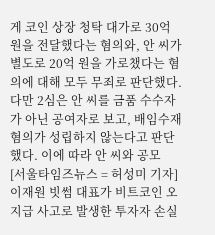게 코인 상장 청탁 대가로 30억 원을 전달했다는 혐의와, 안 씨가 별도로 20억 원을 가로챘다는 혐의에 대해 모두 무죄로 판단했다. 다만 2심은 안 씨를 금품 수수자가 아닌 공여자로 보고, 배임수재 혐의가 성립하지 않는다고 판단했다. 이에 따라 안 씨와 공모
[서울타임즈뉴스 = 허성미 기자] 이재원 빗썸 대표가 비트코인 오지급 사고로 발생한 투자자 손실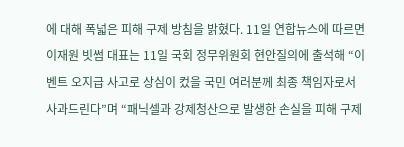에 대해 폭넓은 피해 구제 방침을 밝혔다. 11일 연합뉴스에 따르면 이재원 빗썸 대표는 11일 국회 정무위원회 현안질의에 출석해 “이벤트 오지급 사고로 상심이 컸을 국민 여러분께 최종 책임자로서 사과드린다”며 “패닉셀과 강제청산으로 발생한 손실을 피해 구제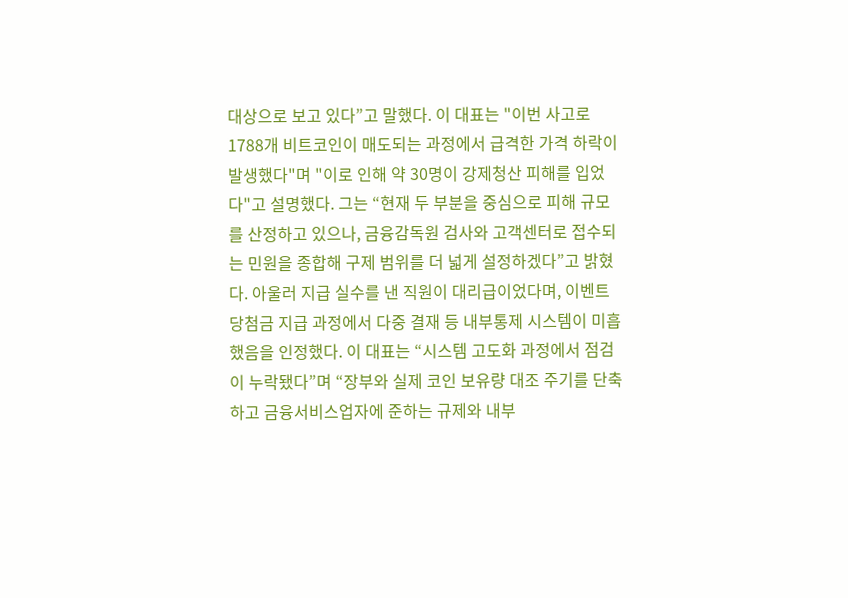대상으로 보고 있다”고 말했다. 이 대표는 "이번 사고로 1788개 비트코인이 매도되는 과정에서 급격한 가격 하락이 발생했다"며 "이로 인해 약 30명이 강제청산 피해를 입었다"고 설명했다. 그는 “현재 두 부분을 중심으로 피해 규모를 산정하고 있으나, 금융감독원 검사와 고객센터로 접수되는 민원을 종합해 구제 범위를 더 넓게 설정하겠다”고 밝혔다. 아울러 지급 실수를 낸 직원이 대리급이었다며, 이벤트 당첨금 지급 과정에서 다중 결재 등 내부통제 시스템이 미흡했음을 인정했다. 이 대표는 “시스템 고도화 과정에서 점검이 누락됐다”며 “장부와 실제 코인 보유량 대조 주기를 단축하고 금융서비스업자에 준하는 규제와 내부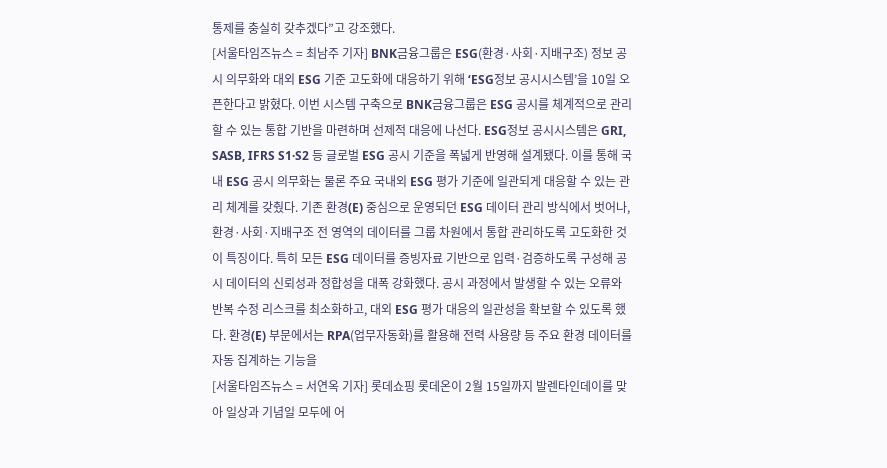통제를 충실히 갖추겠다”고 강조했다.
[서울타임즈뉴스 = 최남주 기자] BNK금융그룹은 ESG(환경·사회·지배구조) 정보 공시 의무화와 대외 ESG 기준 고도화에 대응하기 위해 ‘ESG정보 공시시스템’을 10일 오픈한다고 밝혔다. 이번 시스템 구축으로 BNK금융그룹은 ESG 공시를 체계적으로 관리할 수 있는 통합 기반을 마련하며 선제적 대응에 나선다. ESG정보 공시시스템은 GRI, SASB, IFRS S1·S2 등 글로벌 ESG 공시 기준을 폭넓게 반영해 설계됐다. 이를 통해 국내 ESG 공시 의무화는 물론 주요 국내외 ESG 평가 기준에 일관되게 대응할 수 있는 관리 체계를 갖췄다. 기존 환경(E) 중심으로 운영되던 ESG 데이터 관리 방식에서 벗어나, 환경·사회·지배구조 전 영역의 데이터를 그룹 차원에서 통합 관리하도록 고도화한 것이 특징이다. 특히 모든 ESG 데이터를 증빙자료 기반으로 입력·검증하도록 구성해 공시 데이터의 신뢰성과 정합성을 대폭 강화했다. 공시 과정에서 발생할 수 있는 오류와 반복 수정 리스크를 최소화하고, 대외 ESG 평가 대응의 일관성을 확보할 수 있도록 했다. 환경(E) 부문에서는 RPA(업무자동화)를 활용해 전력 사용량 등 주요 환경 데이터를 자동 집계하는 기능을
[서울타임즈뉴스 = 서연옥 기자] 롯데쇼핑 롯데온이 2월 15일까지 발렌타인데이를 맞아 일상과 기념일 모두에 어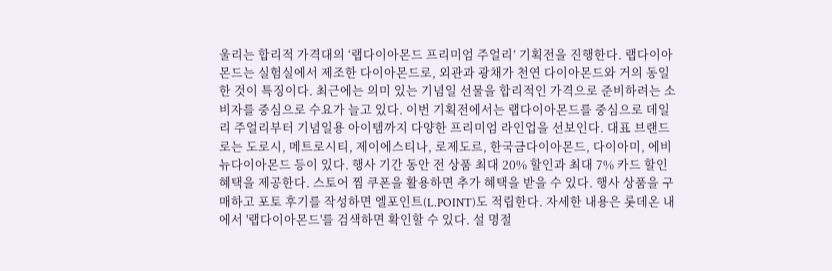울리는 합리적 가격대의 ‘랩다이아몬드 프리미엄 주얼리’ 기획전을 진행한다. 랩다이아몬드는 실험실에서 제조한 다이아몬드로, 외관과 광채가 천연 다이아몬드와 거의 동일한 것이 특징이다. 최근에는 의미 있는 기념일 선물을 합리적인 가격으로 준비하려는 소비자를 중심으로 수요가 늘고 있다. 이번 기획전에서는 랩다이아몬드를 중심으로 데일리 주얼리부터 기념일용 아이템까지 다양한 프리미엄 라인업을 선보인다. 대표 브랜드로는 도로시, 메트로시티, 제이에스티나, 로제도르, 한국금다이아몬드, 다이아미, 에비뉴다이아몬드 등이 있다. 행사 기간 동안 전 상품 최대 20% 할인과 최대 7% 카드 할인 혜택을 제공한다. 스토어 찜 쿠폰을 활용하면 추가 혜택을 받을 수 있다. 행사 상품을 구매하고 포토 후기를 작성하면 엘포인트(L.POINT)도 적립한다. 자세한 내용은 롯데온 내에서 '랩다이아몬드'를 검색하면 확인할 수 있다. 설 명절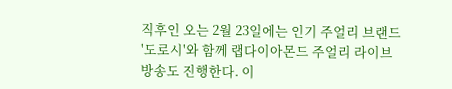직후인 오는 2월 23일에는 인기 주얼리 브랜드 '도로시'와 함께 랩다이아몬드 주얼리 라이브 방송도 진행한다. 이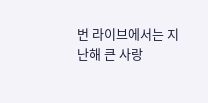번 라이브에서는 지난해 큰 사랑